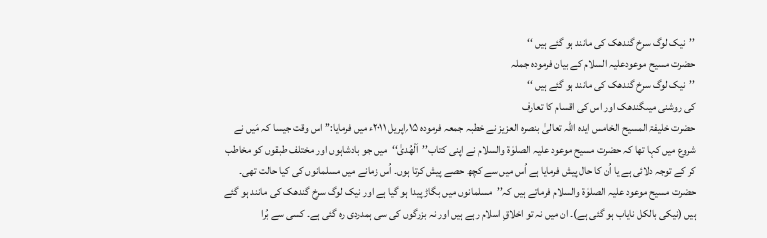’’نیک لوگ سرخ گندھک کی مانند ہو گئے ہیں ‘‘
حضرت مسیح موعودعلیہ السلام کے بیان فرمودہ جملہ
’’نیک لوگ سرخ گندھک کی مانند ہو گئے ہیں ‘‘
کی روشنی میںگندھک اور اس کی اقسام کا تعارف
حضرت خلیفۃ المسیح الخامس ایدہ اللہ تعالیٰ بنصرہ العزیز نے خطبہ جمعہ فرمودہ ۱۵؍اپریل ۲۰۱۱ء میں فرمایا:’’ اس وقت جیسا کہ مَیں نے شروع میں کہا تھا کہ حضرت مسیح موعود علیہ الصلوٰۃ والسلام نے اپنی کتاب’’اَلْھُدیٰ‘‘میں جو بادشاہوں اور مختلف طبقوں کو مخاطب کر کے توجہ دلائی ہے یا اُن کا حال پیش فرمایا ہے اُس میں سے کچھ حصے پیش کرتا ہوں۔ اُس زمانے میں مسلمانوں کی کیا حالت تھی۔ حضرت مسیح موعود علیہ الصلوٰۃ والسلام فرماتے ہیں کہ’’مسلمانوں میں بگاڑ پیدا ہو گیا ہے اور نیک لوگ سرخ گندھک کی مانند ہو گئے ہیں (نیکی بالکل نایاب ہو گئی ہے)۔ ان میں نہ تو اخلاقِ اسلام رہے ہیں اور نہ بزرگوں کی سی ہمدردی رہ گئی ہے۔ کسی سے بُرا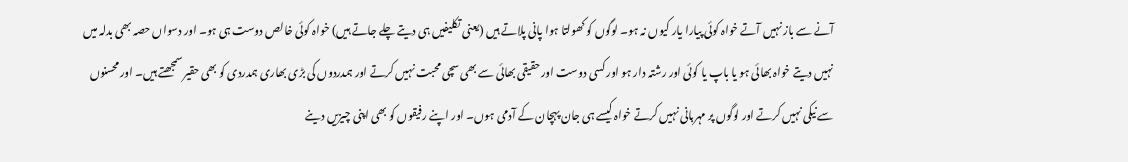آنے سے باز نہیں آتے خواہ کوئی پیارا یار کیوں نہ ہو۔ لوگوں کو کھولتا ہوا پانی پلاتے ہیں (یعنی تکلیفیں ہی دیتے چلے جاتے ہیں) خواہ کوئی خالص دوست ہی ہو۔ اور دسواں حصہ بھی بدلہ میں نہیں دیتے خواہ بھائی ہو یا باپ یا کوئی اور رشتہ دار ہو اور کسی دوست اور حقیقی بھائی سے بھی سچی محبت نہیں کرتے اور ہمدردوں کی بڑی بھاری ہمدردی کو بھی حقیر سمجھتے ہیں۔ اور محسنوں سے نیکی نہیں کرتے اور لوگوں پر مہربانی نہیں کرتے خواہ کیسے ہی جان پہچان کے آدمی ہوں۔ اور اپنے رفیقوں کو بھی اپنی چیزیں دینے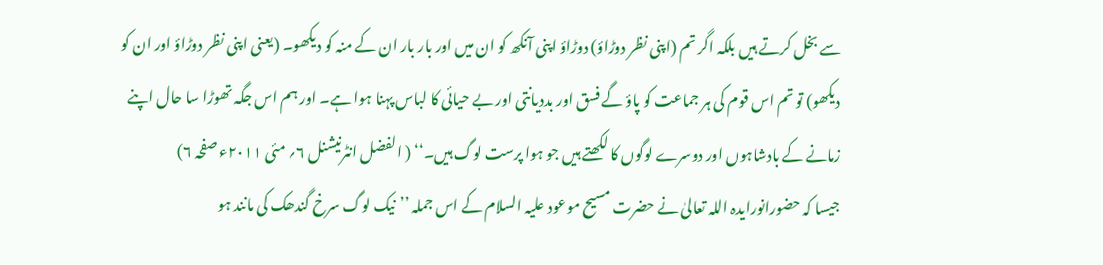سے بخل کرتے ہیں بلکہ اگر تم (اپنی نظر دوڑاؤ) دوڑاؤ اپنی آنکھ کو ان میں اور بار بار ان کے منہ کو دیکھو۔ (یعنی اپنی نظر دوڑاؤ اور ان کو دیکھو) تو تم اس قوم کی ہر جماعت کو پاؤ گے فسق اور بددیانتی اور بے حیائی کا لباس پہنا ہوا ہے۔ اور ہم اس جگہ تھوڑا سا حال اپنے زمانے کے بادشاہوں اور دوسرے لوگوں کا لکھتے ہیں جو ہوا پرست لوگ ہیں۔‘‘ ( الفضل انٹرنیشنل ۶؍ مئی ۲۰۱۱ء صفحہ ۶)
جیسا کہ حضورانورایدہ اللہ تعالیٰ نے حضرت مسیح موعود علیہ السلام کے اس جملہ ’’نیک لوگ سرخ گندھک کی مانند ہو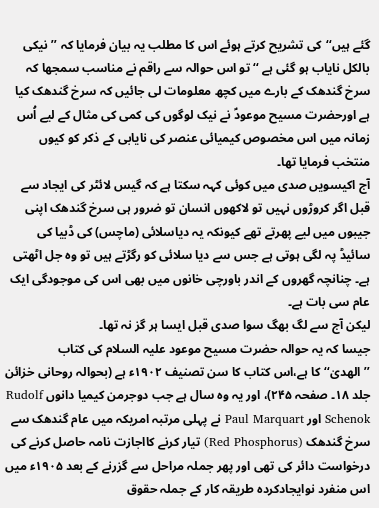گئے ہیں‘‘کی تشریح کرتے ہوئے اس کا مطلب یہ بیان فرمایا کہ ’’نیکی بالکل نایاب ہو گئی ہے ‘‘تو اس حوالہ سے راقم نے مناسب سمجھا کہ سرخ گندھک کے بارے میں کچھ معلومات لی جائیں کہ سرخ گندھک کیا ہے اورحضرت مسیح موعودؑ نے نیک لوگوں کی کمی کی مثال کے لیے اُس زمانہ میں اس مخصوص کیمیائی عنصر کی نایابی کے ذکر کو کیوں منتخب فرمایا تھا۔
آج اکیسویں صدی میں کوئی کہہ سکتا ہے کہ گیس لائٹر کی ایجاد سے قبل اگر کروڑوں نہیں تو لاکھوں انسان تو ضرور ہی سرخ گندھک اپنی جیبوں میں لیے پھرتے تھے کیونکہ یہ دیاسلائی (ماچس) کی ڈبیا کی سائیڈ پہ لگی ہوتی ہے جس سے دیا سلائی کو رگڑتے ہیں تو وہ جل اٹھتی ہے۔ چنانچہ گھروں کے اندر باورچی خانوں میں بھی اس کی موجودگی ایک عام سی بات ہے۔
لیکن آج سے لگ بھگ سوا صدی قبل ایسا ہر گز نہ تھا۔
جیسا کہ یہ حوالہ حضرت مسیح موعود علیہ السلام کی کتاب ’’الھدیٰ‘‘کا ہے،اس کتاب کا سن تصنیف ۱۹۰۲ء ہے (بحوالہ روحانی خزائن جلد ۱۸۔ صفحہ ۲۴۵)، اور یہ وہ سال ہے جب دوجرمن کیمیا دانوں Rudolf Schenok اور Paul Marquart نے پہلی مرتبہ امریکہ میں عام گندھک سے سرخ گندھک (Red Phosphorus) تیار کرنے کااجازت نامہ حاصل کرنے کی درخواست دائر کی تھی اور پھر جملہ مراحل سے گزرنے کے بعد ۱۹۰۵ء میں اس منفرد نوایجادکردہ طریقہ کار کے جملہ حقوق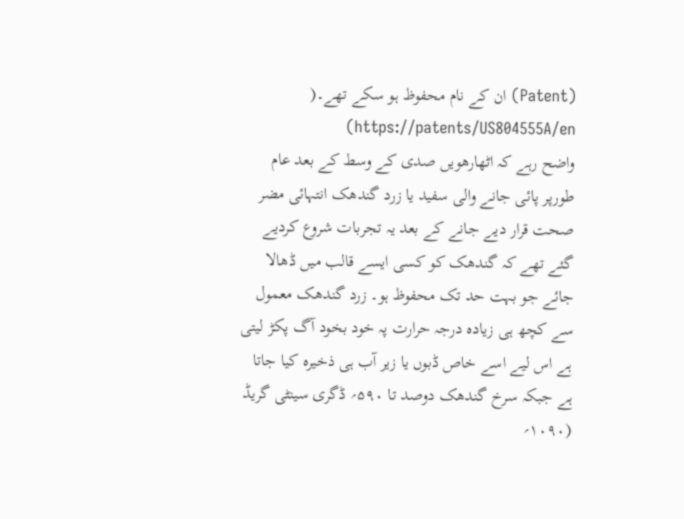(Patent) ان کے نام محفوظ ہو سکے تھے۔( https://patents/US804555A/en)
واضح رہے کہ اٹھارھویں صدی کے وسط کے بعد عام طورپر پائی جانے والی سفید یا زرد گندھک انتہائی مضر صحت قرار دیے جانے کے بعد یہ تجربات شروع کردیے گئے تھے کہ گندھک کو کسی ایسے قالب میں ڈھالا جائے جو بہت حد تک محفوظ ہو۔ زرد گندھک معمول سے کچھ ہی زیادہ درجہ حرارت پہ خود بخود آگ پکڑ لیتی ہے اس لیے اسے خاص ڈبوں یا زیر آب ہی ذخیرہ کیا جاتا ہے جبکہ سرخ گندھک دوصد تا ۵۹۰؍ ڈگری سینٹی گریڈ (۱۰۹۰؍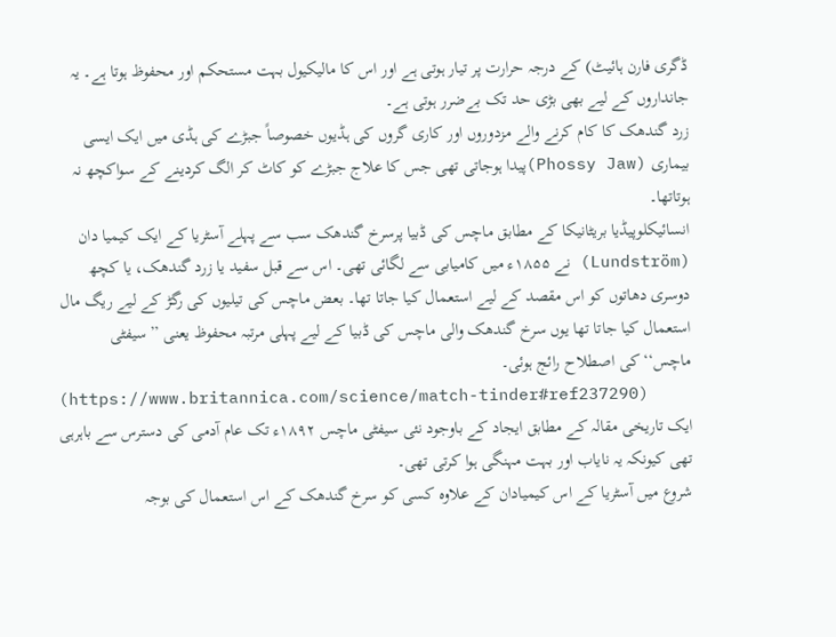ڈگری فارن ہائیٹ) کے درجہ حرارت پر تیار ہوتی ہے اور اس کا مالیکیول بہت مستحکم اور محفوظ ہوتا ہے۔ یہ جانداروں کے لیے بھی بڑی حد تک بےضرر ہوتی ہے۔
زرد گندھک کا کام کرنے والے مزدوروں اور کاری گروں کی ہڈیوں خصوصاً جبڑے کی ہڈی میں ایک ایسی بیماری (Phossy Jaw)پیدا ہوجاتی تھی جس کا علاج جبڑے کو کاٹ کر الگ کردینے کے سواکچھ نہ ہوتاتھا۔
انسائیکلوپیڈیا بریٹانیکا کے مطابق ماچس کی ڈبیا پرسرخ گندھک سب سے پہلے آسٹریا کے ایک کیمیا دان (Lundström) نے ۱۸۵۵ء میں کامیابی سے لگائی تھی۔ اس سے قبل سفید یا زرد گندھک، یا کچھ دوسری دھاتوں کو اس مقصد کے لیے استعمال کیا جاتا تھا۔ بعض ماچس کی تیلیوں کی رگڑ کے لیے ریگ مال استعمال کیا جاتا تھا یوں سرخ گندھک والی ماچس کی ڈبیا کے لیے پہلی مرتبہ محفوظ یعنی ’’سیفٹی ماچس‘‘کی اصطلاح رائج ہوئی۔
(https://www.britannica.com/science/match-tinder#ref237290)
ایک تاریخی مقالہ کے مطابق ایجاد کے باوجود نئی سیفٹی ماچس ۱۸۹۲ء تک عام آدمی کی دسترس سے باہرہی تھی کیونکہ یہ نایاب اور بہت مہنگی ہوا کرتی تھی۔
شروع میں آسٹریا کے اس کیمیادان کے علاوہ کسی کو سرخ گندھک کے اس استعمال کی بوجہ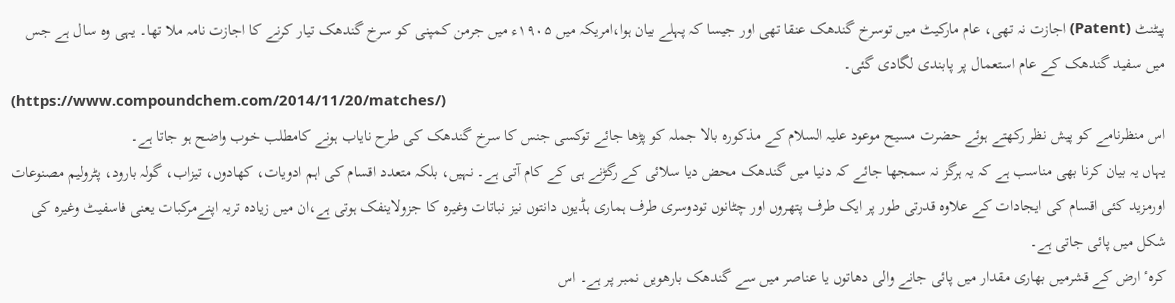پیٹنٹ (Patent) اجازت نہ تھی، عام مارکیٹ میں توسرخ گندھک عنقا تھی اور جیسا کہ پہلے بیان ہوا،امریکہ میں ۱۹۰۵ء میں جرمن کمپنی کو سرخ گندھک تیار کرنے کا اجازت نامہ ملا تھا۔ یہی وہ سال ہے جس میں سفید گندھک کے عام استعمال پر پابندی لگادی گئی۔
(https://www.compoundchem.com/2014/11/20/matches/)
اس منظرنامے کو پیش نظر رکھتے ہوئے حضرت مسیح موعود علیہ السلام کے مذکورہ بالا جملہ کو پڑھا جائے توکسی جنس کا سرخ گندھک کی طرح نایاب ہونے کامطلب خوب واضح ہو جاتا ہے۔
یہاں یہ بیان کرنا بھی مناسب ہے کہ یہ ہرگز نہ سمجھا جائے کہ دنیا میں گندھک محض دیا سلائی کے رگڑنے ہی کے کام آتی ہے۔ نہیں، بلکہ متعدد اقسام کی اہم ادویات، کھادوں، تیزاب، گولہ بارود، پٹرولیم مصنوعات اورمزید کئی اقسام کی ایجادات کے علاوہ قدرتی طور پر ایک طرف پتھروں اور چٹانوں تودوسری طرف ہماری ہڈیوں دانتوں نیز نباتات وغیرہ کا جزولاینفک ہوتی ہے،ان میں زیادہ تریہ اپنےمرکبات یعنی فاسفیٹ وغیرہ کی شکل میں پائی جاتی ہے۔
کرہٴ ارض کے قشرمیں بھاری مقدار میں پائی جانے والی دھاتوں یا عناصر میں سے گندھک بارھویں نمبر پر ہے۔ اس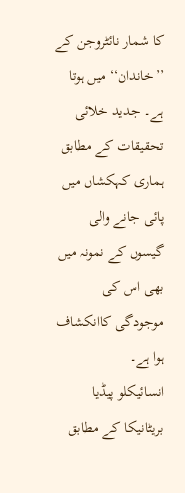کا شمار نائٹروجن کے ’’خاندان‘‘ میں ہوتا ہے۔ جدید خلائی تحقیقات کے مطابق ہماری کہکشاں میں پائی جانے والی گیسوں کے نمونہ میں بھی اس کی موجودگی کاانکشاف ہوا ہے۔
انسائیکلو پیڈیا بریٹانیکا کے مطابق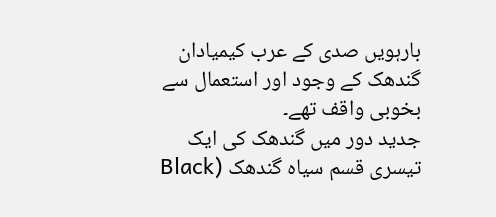بارہویں صدی کے عرب کیمیادان گندھک کے وجود اور استعمال سے بخوبی واقف تھے۔
جدید دور میں گندھک کی ایک تیسری قسم سیاہ گندھک (Black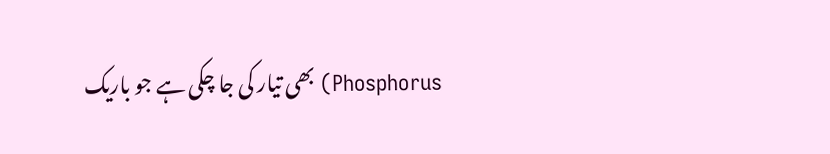Phosphorus) بھی تیار کی جا چکی ہے جو باریک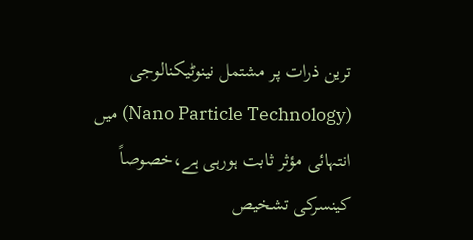ترین ذرات پر مشتمل نینوٹیکنالوجی (Nano Particle Technology) میں انتہائی مؤثر ثابت ہورہی ہے،خصوصاً کینسرکی تشخیص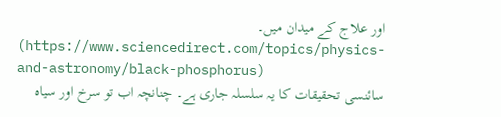اور علاج کے میدان میں۔
(https://www.sciencedirect.com/topics/physics-and-astronomy/black-phosphorus)
سائنسی تحقیقات کا یہ سلسلہ جاری ہے۔ چنانچہ اب تو سرخ اور سیاہ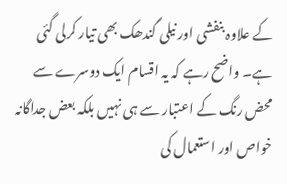کے علاوہ بنفشی اور نیلی گندھک بھی تیار کرلی گئی ہے۔ واضح رہے کہ یہ اقسام ایک دوسرے سے محض رنگ کے اعتبار سے ہی نہیں بلکہ بعض جداگانہ خواص اور استعمال کی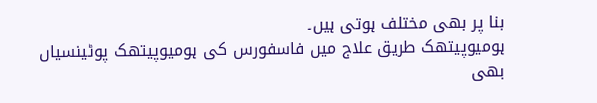بنا پر بھی مختلف ہوتی ہیں۔
ہومیوپیتھک طریق علاج میں فاسفورس کی ہومیوپیتھک پوٹینسیاں بھی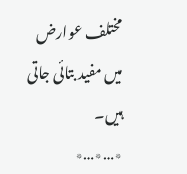مختلف عوارض میں مفید بتائی جاتی ہیں۔
٭…٭…٭